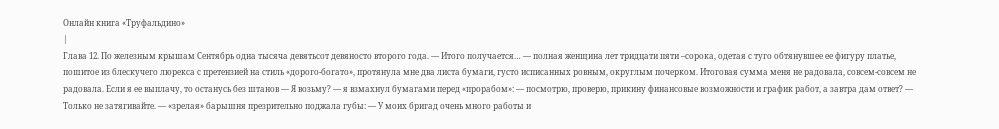Онлайн книга «Труфальдино»
|
Глава 12. По железным крышам Сентябрь одна тысяча девятьсот девяносто второго года. — Итого получается… — полная женщина лет тридцати пяти –сорока, одетая с туго обтянувшее ее фигуру платье, пошитое из блескучего люрекса с претензией на стиль «дорого-богато», протянула мне два листа бумаги, густо исписанных ровным, округлым почерком. Итоговая сумма меня не радовала, совсем-совсем не радовала. Если я ее выплачу, то останусь без штанов — Я возьму? — я взмахнул бумагами перед «прорабом»: — посмотрю, проверю, прикину финансовые возможности и график работ, а завтра дам ответ? — Только не затягивайте. — «зрелая» барышня презрительно поджала губы: — У моих бригад очень много работы и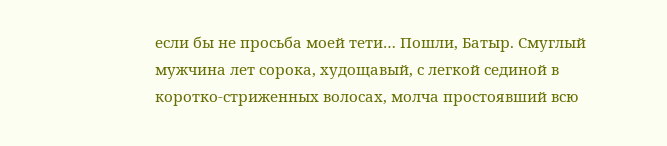если бы не просьба моей тети… Пошли, Батыр. Смуглый мужчина лет сорока, худощавый, с легкой сединой в коротко-стриженных волосах, молча простоявший всю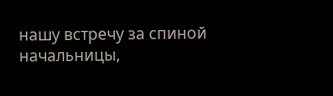нашу встречу за спиной начальницы,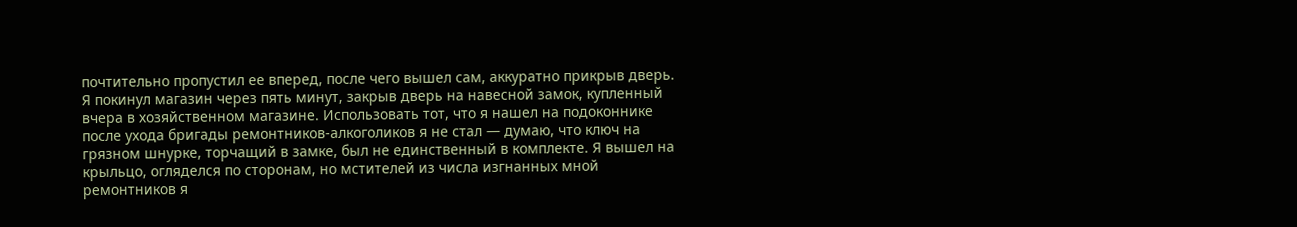почтительно пропустил ее вперед, после чего вышел сам, аккуратно прикрыв дверь. Я покинул магазин через пять минут, закрыв дверь на навесной замок, купленный вчера в хозяйственном магазине. Использовать тот, что я нашел на подоконнике после ухода бригады ремонтников-алкоголиков я не стал — думаю, что ключ на грязном шнурке, торчащий в замке, был не единственный в комплекте. Я вышел на крыльцо, огляделся по сторонам, но мстителей из числа изгнанных мной ремонтников я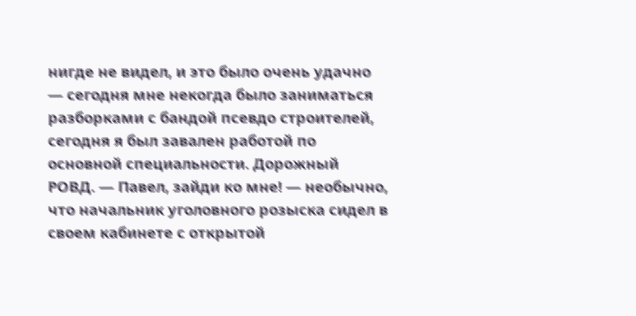нигде не видел, и это было очень удачно — сегодня мне некогда было заниматься разборками с бандой псевдо строителей, сегодня я был завален работой по основной специальности. Дорожный РОВД. — Павел, зайди ко мне! — необычно, что начальник уголовного розыска сидел в своем кабинете с открытой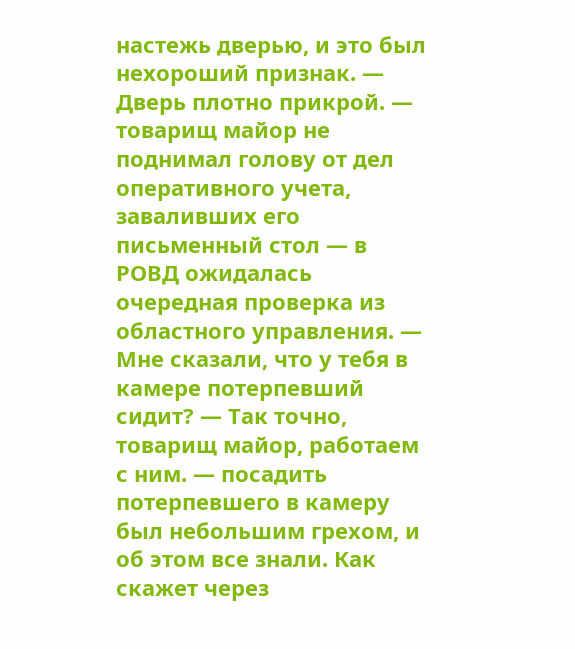настежь дверью, и это был нехороший признак. — Дверь плотно прикрой. — товарищ майор не поднимал голову от дел оперативного учета, заваливших его письменный стол — в РОВД ожидалась очередная проверка из областного управления. — Мне сказали, что у тебя в камере потерпевший сидит? — Так точно, товарищ майор, работаем с ним. — посадить потерпевшего в камеру был небольшим грехом, и об этом все знали. Как скажет через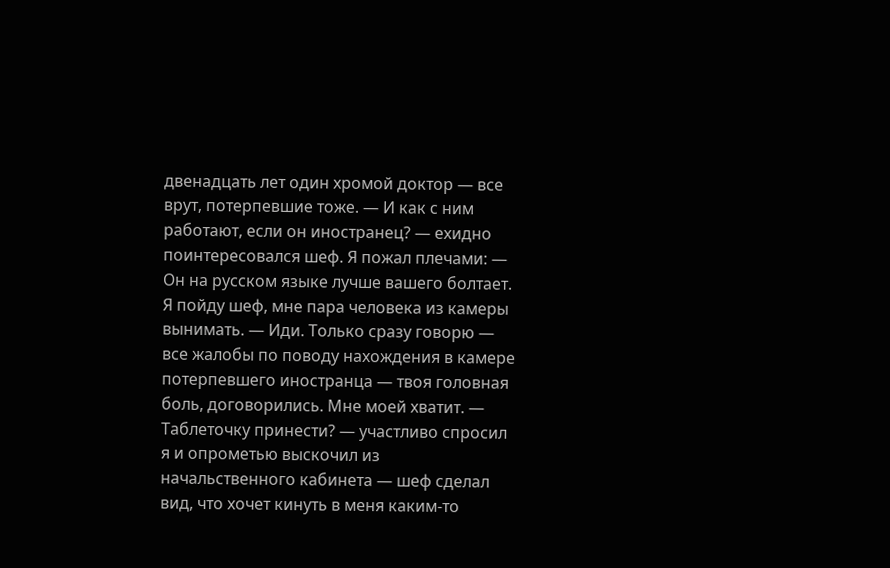двенадцать лет один хромой доктор — все врут, потерпевшие тоже. — И как с ним работают, если он иностранец? — ехидно поинтересовался шеф. Я пожал плечами: — Он на русском языке лучше вашего болтает. Я пойду шеф, мне пара человека из камеры вынимать. — Иди. Только сразу говорю — все жалобы по поводу нахождения в камере потерпевшего иностранца — твоя головная боль, договорились. Мне моей хватит. — Таблеточку принести? — участливо спросил я и опрометью выскочил из начальственного кабинета — шеф сделал вид, что хочет кинуть в меня каким-то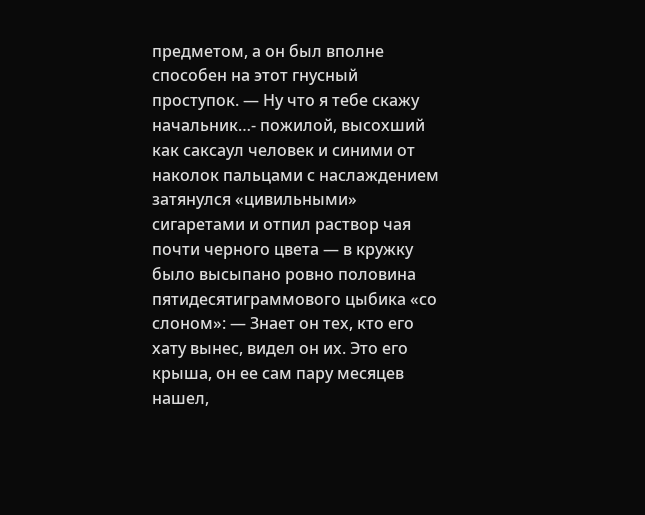предметом, а он был вполне способен на этот гнусный проступок. — Ну что я тебе скажу начальник…- пожилой, высохший как саксаул человек и синими от наколок пальцами с наслаждением затянулся «цивильными» сигаретами и отпил раствор чая почти черного цвета — в кружку было высыпано ровно половина пятидесятиграммового цыбика «со слоном»: — Знает он тех, кто его хату вынес, видел он их. Это его крыша, он ее сам пару месяцев нашел,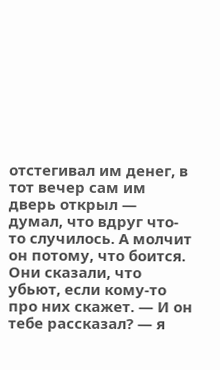отстегивал им денег, в тот вечер сам им дверь открыл — думал, что вдруг что-то случилось. А молчит он потому, что боится. Они сказали, что убьют, если кому-то про них скажет. — И он тебе рассказал? — я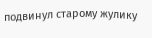подвинул старому жулику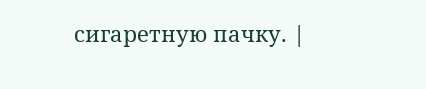сигаретную пачку. |